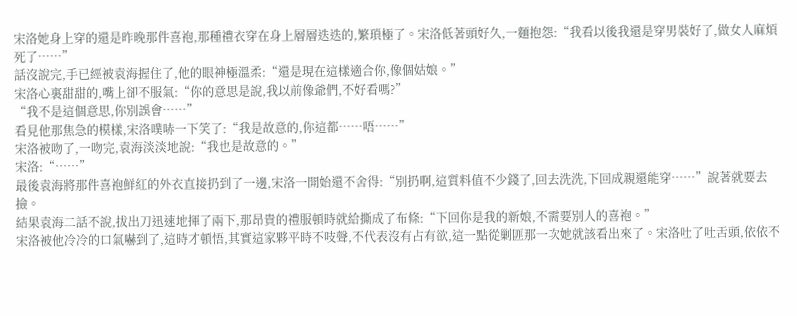宋洛她身上穿的還是昨晚那件喜袍,那種禮衣穿在身上層層迭迭的,繁瑣極了。宋洛低著頭好久,一麵抱怨:“我看以後我還是穿男裝好了,做女人麻煩死了……”
話沒說完,手已經被袁海握住了,他的眼神極溫柔:“還是現在這樣適合你,像個姑娘。”
宋洛心裏甜甜的,嘴上卻不服氣:“你的意思是說,我以前像爺們,不好看嗎?”
“我不是這個意思,你別誤會……”
看見他那焦急的模樣,宋洛噗哧一下笑了:“我是故意的,你這都……唔……”
宋洛被吻了,一吻完,袁海淡淡地說:“我也是故意的。”
宋洛:“……”
最後袁海將那件喜袍鮮紅的外衣直接扔到了一邊,宋洛一開始還不舍得:“別扔啊,這質料值不少錢了,回去洗洗,下回成親還能穿……”說著就要去撿。
結果袁海二話不說,拔出刀迅速地揮了兩下,那昂貴的禮服頓時就給撕成了布條:“下回你是我的新娘,不需要別人的喜袍。”
宋洛被他冷冷的口氣嚇到了,這時才頓悟,其實這家夥平時不吱聲,不代表沒有占有欲,這一點從剿匪那一次她就該看出來了。宋洛吐了吐舌頭,依依不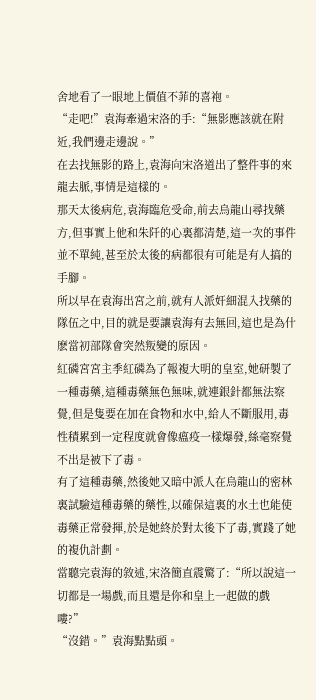舍地看了一眼地上價值不菲的喜袍。
“走吧!”袁海牽過宋洛的手:“無影應該就在附近,我們邊走邊說。”
在去找無影的路上,袁海向宋洛道出了整件事的來龍去脈,事情是這樣的。
那天太後病危,袁海臨危受命,前去烏龍山尋找藥方,但事實上他和朱阡的心裏都清楚,這一次的事件並不單純,甚至於太後的病都很有可能是有人搞的手腳。
所以早在袁海出宮之前,就有人派奸細混入找藥的隊伍之中,目的就是要讓袁海有去無回,這也是為什麽當初部隊會突然叛變的原因。
紅磷宮宮主季紅磷為了報複大明的皇室,她研製了一種毒藥,這種毒藥無色無味,就連銀針都無法察覺,但是隻要在加在食物和水中,給人不斷服用,毒性積累到一定程度就會像瘟疫一樣爆發,絲毫察覺不出是被下了毒。
有了這種毒藥,然後她又暗中派人在烏龍山的密林裏試驗這種毒藥的藥性,以確保這裏的水土也能使毒藥正常發揮,於是她終於對太後下了毒,實踐了她的複仇計劃。
當聽完袁海的敘述,宋洛簡直震驚了:“所以說這一切都是一場戲,而且還是你和皇上一起做的戲嘍?”
“沒錯。”袁海點點頭。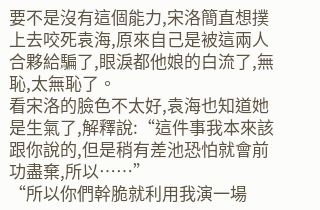要不是沒有這個能力,宋洛簡直想撲上去咬死袁海,原來自己是被這兩人合夥給騙了,眼淚都他娘的白流了,無恥,太無恥了。
看宋洛的臉色不太好,袁海也知道她是生氣了,解釋說:“這件事我本來該跟你說的,但是稍有差池恐怕就會前功盡棄,所以……”
“所以你們幹脆就利用我演一場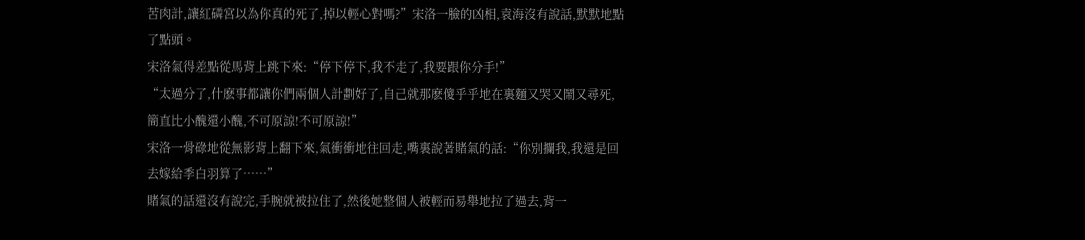苦肉計,讓紅磷宮以為你真的死了,掉以輕心對嗎?”宋洛一臉的凶相,袁海沒有說話,默默地點了點頭。
宋洛氣得差點從馬背上跳下來:“停下停下,我不走了,我要跟你分手!”
“太過分了,什麽事都讓你們兩個人計劃好了,自己就那麽傻乎乎地在裏麵又哭又鬧又尋死,簡直比小醜還小醜,不可原諒!不可原諒!”
宋洛一骨碌地從無影背上翻下來,氣衝衝地往回走,嘴裏說著賭氣的話:“你別攔我,我還是回去嫁給季白羽算了……”
賭氣的話還沒有說完,手腕就被拉住了,然後她整個人被輕而易舉地拉了過去,背一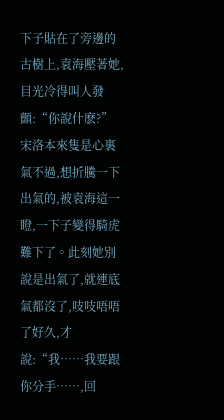下子貼在了旁邊的古樹上,袁海壓著她,目光冷得叫人發顫:“你說什麽?”
宋洛本來隻是心裏氣不過,想折騰一下出氣的,被袁海這一瞪,一下子變得騎虎難下了。此刻她別說是出氣了,就連底氣都沒了,吱吱唔唔了好久,才說:“我……我要跟你分手……,回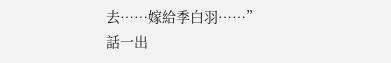去……嫁給季白羽……”
話一出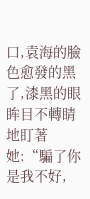口,袁海的臉色愈發的黑了,漆黑的眼眸目不轉睛地盯著她:“騙了你是我不好,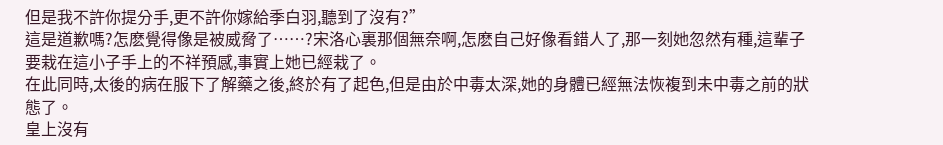但是我不許你提分手,更不許你嫁給季白羽,聽到了沒有?”
這是道歉嗎?怎麽覺得像是被威脅了……?宋洛心裏那個無奈啊,怎麽自己好像看錯人了,那一刻她忽然有種,這輩子要栽在這小子手上的不祥預感,事實上她已經栽了。
在此同時,太後的病在服下了解藥之後,終於有了起色,但是由於中毒太深,她的身體已經無法恢複到未中毒之前的狀態了。
皇上沒有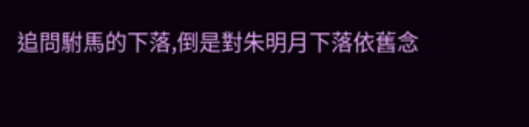追問駙馬的下落,倒是對朱明月下落依舊念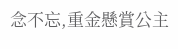念不忘,重金懸賞公主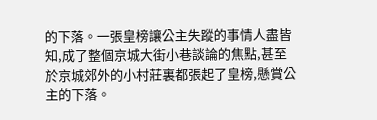的下落。一張皇榜讓公主失蹤的事情人盡皆知,成了整個京城大街小巷談論的焦點,甚至於京城郊外的小村莊裏都張起了皇榜,懸賞公主的下落。